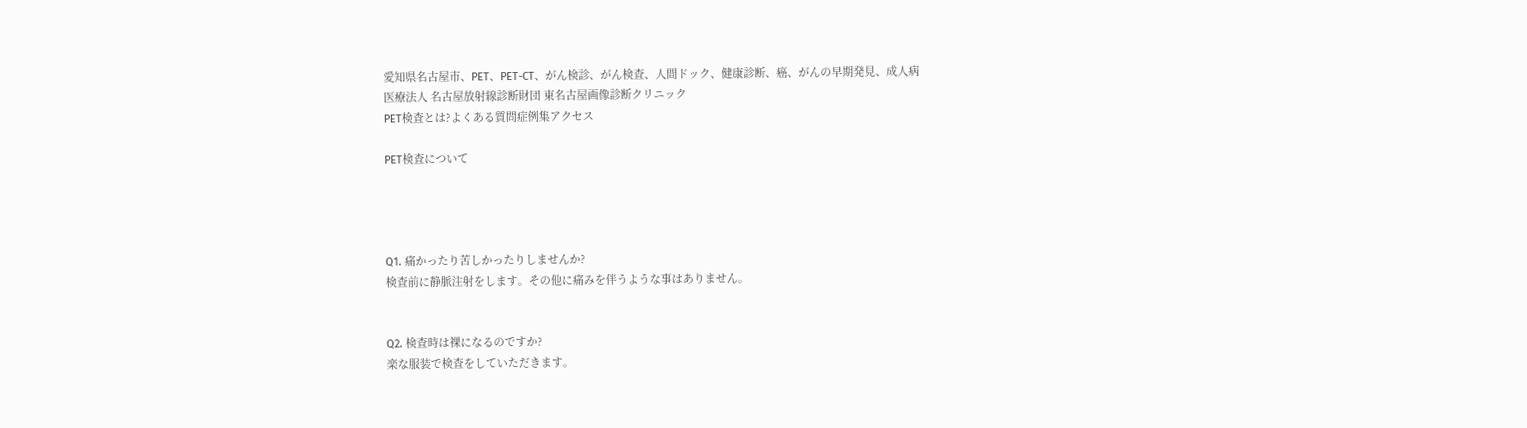愛知県名古屋市、PET、PET-CT、がん検診、がん検査、人間ドック、健康診断、癌、がんの早期発見、成人病
医療法人 名古屋放射線診断財団 東名古屋画像診断クリニック
PET検査とは?よくある質問症例集アクセス

PET検査について




Q1. 痛かったり苦しかったりしませんか?
検査前に静脈注射をします。その他に痛みを伴うような事はありません。


Q2. 検査時は裸になるのですか?
楽な服装で検査をしていただきます。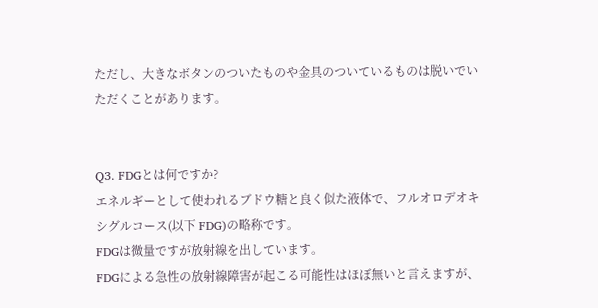ただし、大きなボタンのついたものや金具のついているものは脱いでいただくことがあります。


Q3. FDGとは何ですか?
エネルギーとして使われるブドウ糖と良く似た液体で、フルオロデオキシグルコース(以下 FDG)の略称です。
FDGは微量ですが放射線を出しています。
FDGによる急性の放射線障害が起こる可能性はほぼ無いと言えますが、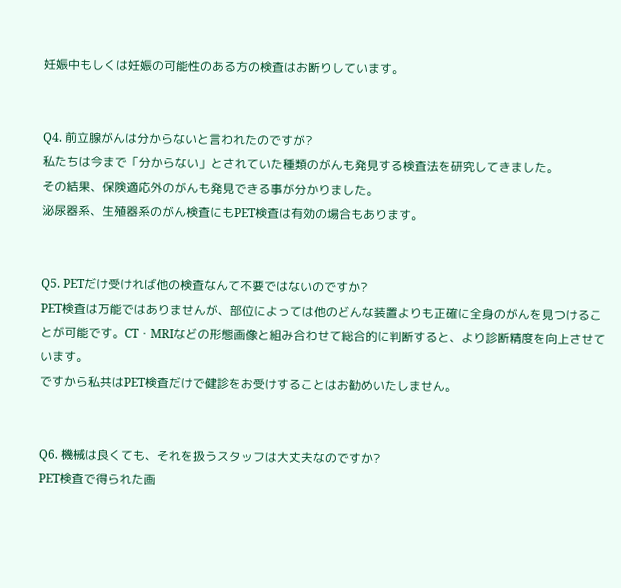妊娠中もしくは妊娠の可能性のある方の検査はお断りしています。


Q4. 前立腺がんは分からないと言われたのですが?
私たちは今まで「分からない」とされていた種類のがんも発見する検査法を研究してきました。
その結果、保険適応外のがんも発見できる事が分かりました。
泌尿器系、生殖器系のがん検査にもPET検査は有効の場合もあります。


Q5. PETだけ受ければ他の検査なんて不要ではないのですか?
PET検査は万能ではありませんが、部位によっては他のどんな装置よりも正確に全身のがんを見つけることが可能です。CT・MRIなどの形態画像と組み合わせて総合的に判断すると、より診断精度を向上させています。
ですから私共はPET検査だけで健診をお受けすることはお勧めいたしません。


Q6. 機械は良くても、それを扱うスタッフは大丈夫なのですか?
PET検査で得られた画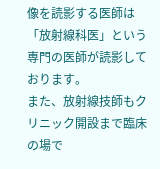像を読影する医師は「放射線科医」という専門の医師が読影しております。
また、放射線技師もクリニック開設まで臨床の場で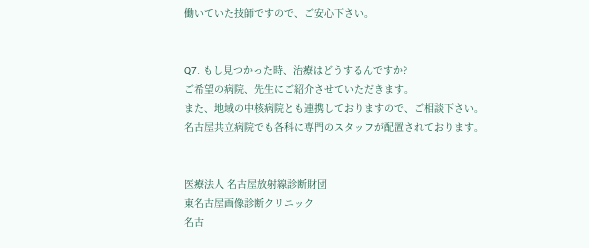働いていた技師ですので、ご安心下さい。


Q7. もし見つかった時、治療はどうするんですか?
ご希望の病院、先生にご紹介させていただきます。
また、地域の中核病院とも連携しておりますので、ご相談下さい。
名古屋共立病院でも各科に専門のスタッフが配置されております。


医療法人 名古屋放射線診断財団
東名古屋画像診断クリニック
名古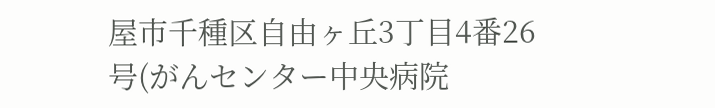屋市千種区自由ヶ丘3丁目4番26号(がんセンター中央病院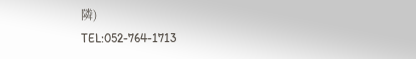隣)
TEL:052-764-1713